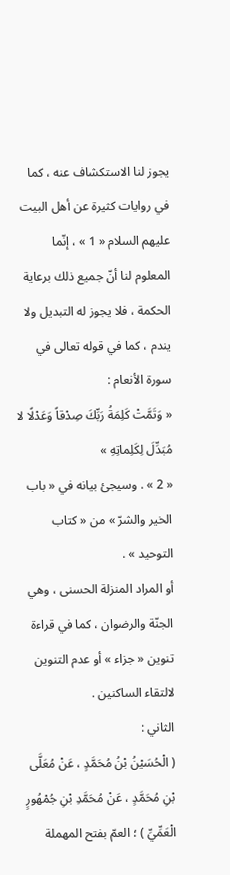يجوز لنا الاستكشاف عنه ، كما في روايات كثيرة عن أهل البيت عليهم السلام « 1 » ، إنّما المعلوم لنا أنّ جميع ذلك برعاية الحكمة ، فلا يجوز له التبديل ولا يندم ، كما في قوله تعالى في سورة الأنعام :
« وَتَمَّتْ كَلِمَةُ رَبِّكَ صِدْقاً وَعَدْلًا لا مُبَدِّلَ لِكَلِماتِهِ »
« 2 » . وسيجئ بيانه في « باب الخير والشرّ » من « كتاب التوحيد » .
أو المراد المنزلة الحسنى ، وهي الجنّة والرضوان ، كما في قراءة تنوين « جزاء » أو عدم التنوين لالتقاء الساكنين .
الثاني :
( الْحُسَيْنُ بْنُ مُحَمَّدٍ ، عَنْ مُعَلَّى بْنِ مُحَمَّدٍ ، عَنْ مُحَمَّدِ بْنِ جُمْهُورٍ الْعَمِّيِّ ) ؛ العمّ بفتح المهملة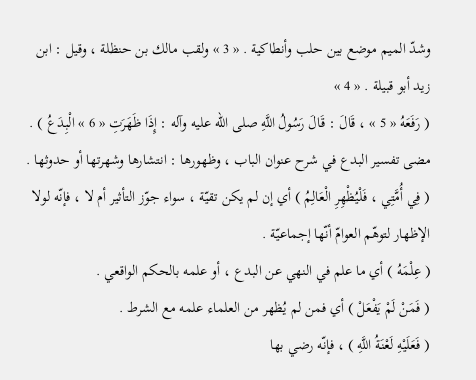وشدّ الميم موضع بين حلب وأنطاكية . « 3 » ولقب مالك بن حنظلة ، وقيل : ابن زيد أبو قبيلة . « 4 »
( رَفَعَهُ « 5 » ، قَالَ : قَالَ رَسُولُ اللَّهِ صلى الله عليه وآله : إِذَا ظَهَرَتِ « 6 » الْبِدَعُ ) . مضى تفسير البدع في شرح عنوان الباب ، وظهورها : انتشارها وشهرتها أو حدوثها .
( فِي أُمَّتِي ، فَلْيُظْهِرِ الْعَالِمُ ) أي إن لم يكن تقيّة ، سواء جوّز التأثير أم لا ، فإنّه لولا الإظهار لتوهّم العوامّ أنّها إجماعيّة .
( عِلْمَهُ ) أي ما علم في النهي عن البدع ، أو علمه بالحكم الواقعي .
( فَمَنْ لَمْ يَفْعَلْ ) أي فمن لم يُظهر من العلماء علمه مع الشرط .
( فَعَلَيْهِ لَعْنَةُ اللَّهِ ) ، فإنّه رضي بها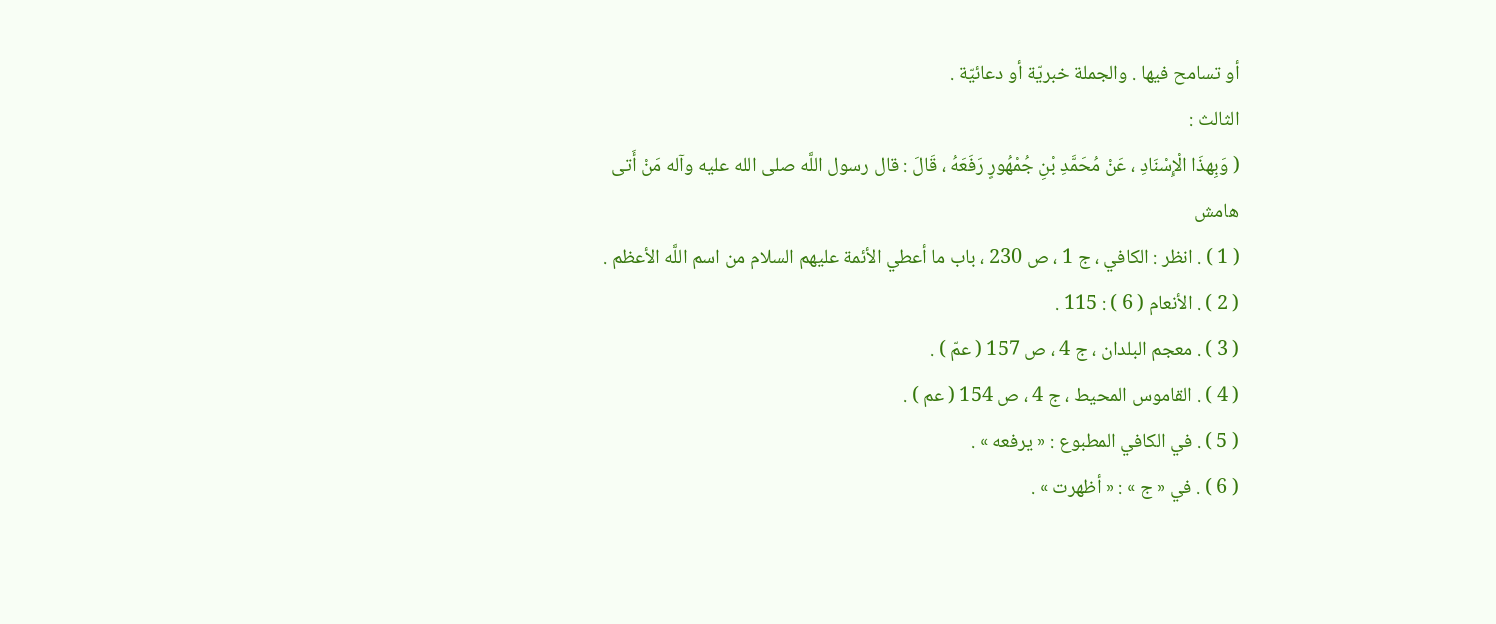أو تسامح فيها . والجملة خبريّة أو دعائيّة .
الثالث :
( وَبِهذَا الْإِسْنَادِ ، عَنْ مُحَمَّدِ بْنِ جُمْهُورٍ رَفَعَهُ ، قَالَ : قال رسول اللَّه صلى الله عليه وآله مَنْ أَتى
هامش
( 1 ) . انظر : الكافي ، ج 1 ، ص 230 ، باب ما أعطي الأئمة عليهم السلام من اسم اللَّه الأعظم .
( 2 ) . الأنعام ( 6 ) : 115 .
( 3 ) . معجم البلدان ، ج 4 ، ص 157 ( عمّ ) .
( 4 ) . القاموس المحيط ، ج 4 ، ص 154 ( عم ) .
( 5 ) . في الكافي المطبوع : « يرفعه » .
( 6 ) . في « ج » : « أظهرت » .